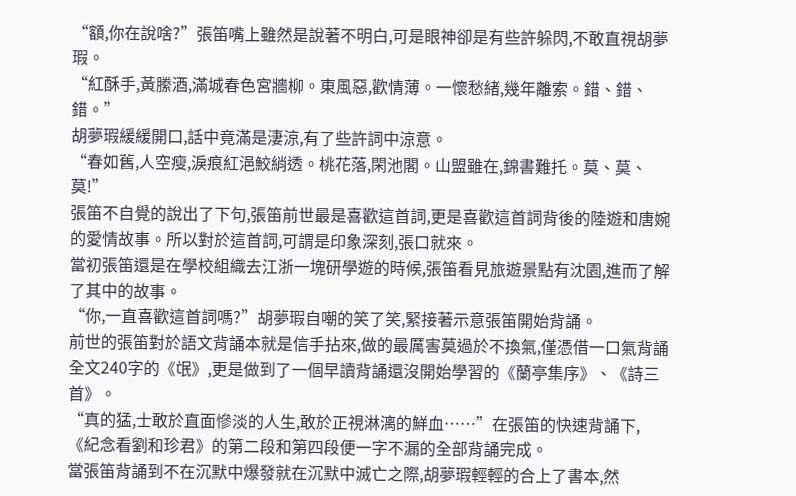“額,你在說啥?”張笛嘴上雖然是說著不明白,可是眼神卻是有些許躲閃,不敢直視胡夢瑕。
“紅酥手,黃縢酒,滿城春色宮牆柳。東風惡,歡情薄。一懷愁緒,幾年離索。錯、錯、錯。”
胡夢瑕緩緩開口,話中竟滿是淒涼,有了些許詞中涼意。
“春如舊,人空瘦,淚痕紅浥鮫綃透。桃花落,閑池閣。山盟雖在,錦書難托。莫、莫、莫!”
張笛不自覺的說出了下句,張笛前世最是喜歡這首詞,更是喜歡這首詞背後的陸遊和唐婉的愛情故事。所以對於這首詞,可謂是印象深刻,張口就來。
當初張笛還是在學校組織去江浙一塊研學遊的時候,張笛看見旅遊景點有沈園,進而了解了其中的故事。
“你,一直喜歡這首詞嗎?”胡夢瑕自嘲的笑了笑,緊接著示意張笛開始背誦。
前世的張笛對於語文背誦本就是信手拈來,做的最厲害莫過於不換氣,僅憑借一口氣背誦全文240字的《氓》,更是做到了一個早讀背誦還沒開始學習的《蘭亭集序》、《詩三首》。
“真的猛,士敢於直面慘淡的人生,敢於正視淋漓的鮮血……”在張笛的快速背誦下,《紀念看劉和珍君》的第二段和第四段便一字不漏的全部背誦完成。
當張笛背誦到不在沉默中爆發就在沉默中滅亡之際,胡夢瑕輕輕的合上了書本,然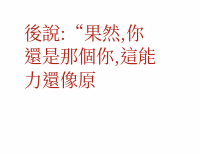後說:“果然,你還是那個你,這能力還像原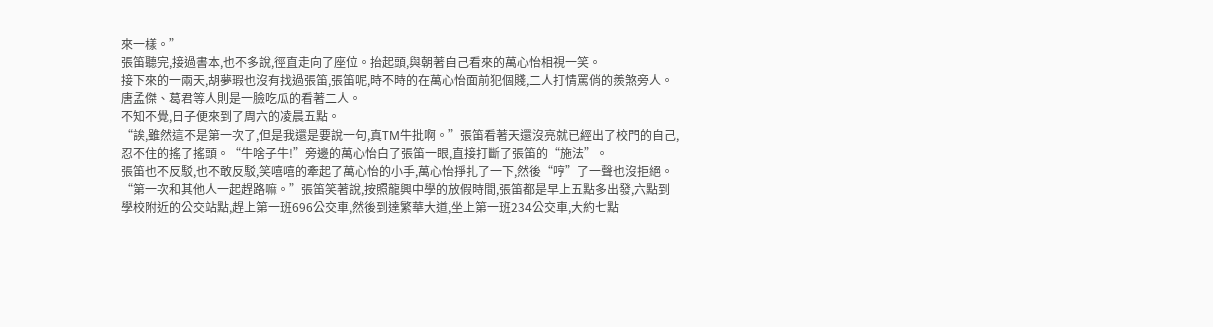來一樣。”
張笛聽完,接過書本,也不多說,徑直走向了座位。抬起頭,與朝著自己看來的萬心怡相視一笑。
接下來的一兩天,胡夢瑕也沒有找過張笛,張笛呢,時不時的在萬心怡面前犯個賤,二人打情罵俏的羨煞旁人。唐孟傑、葛君等人則是一臉吃瓜的看著二人。
不知不覺,日子便來到了周六的凌晨五點。
“誒,雖然這不是第一次了,但是我還是要說一句,真TM牛批啊。”張笛看著天還沒亮就已經出了校門的自己,忍不住的搖了搖頭。“牛啥子牛!”旁邊的萬心怡白了張笛一眼,直接打斷了張笛的“施法”。
張笛也不反駁,也不敢反駁,笑嘻嘻的牽起了萬心怡的小手,萬心怡掙扎了一下,然後“哼”了一聲也沒拒絕。
“第一次和其他人一起趕路嘛。”張笛笑著說,按照龍興中學的放假時間,張笛都是早上五點多出發,六點到學校附近的公交站點,趕上第一班696公交車,然後到達繁華大道,坐上第一班234公交車,大約七點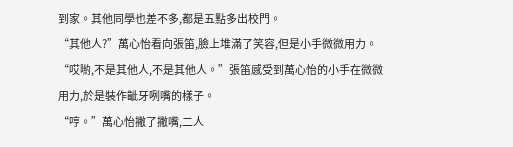到家。其他同學也差不多,都是五點多出校門。
“其他人?”萬心怡看向張笛,臉上堆滿了笑容,但是小手微微用力。“哎喲,不是其他人,不是其他人。”張笛感受到萬心怡的小手在微微用力,於是裝作齜牙咧嘴的樣子。
“哼。”萬心怡撇了撇嘴,二人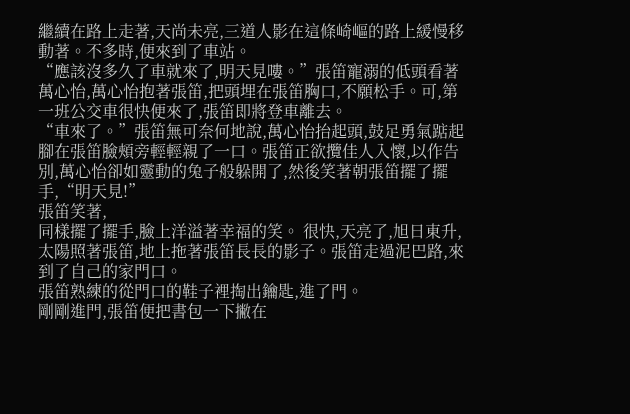繼續在路上走著,天尚未亮,三道人影在這條崎嶇的路上緩慢移動著。不多時,便來到了車站。
“應該沒多久了車就來了,明天見嘍。”張笛寵溺的低頭看著萬心怡,萬心怡抱著張笛,把頭埋在張笛胸口,不願松手。可,第一班公交車很快便來了,張笛即將登車離去。
“車來了。”張笛無可奈何地說,萬心怡抬起頭,鼓足勇氣踮起腳在張笛臉頰旁輕輕親了一口。張笛正欲攬佳人入懷,以作告別,萬心怡卻如靈動的兔子般躲開了,然後笑著朝張笛擺了擺手,“明天見!”
張笛笑著,
同樣擺了擺手,臉上洋溢著幸福的笑。 很快,天亮了,旭日東升,太陽照著張笛,地上拖著張笛長長的影子。張笛走過泥巴路,來到了自己的家門口。
張笛熟練的從門口的鞋子裡掏出鑰匙,進了門。
剛剛進門,張笛便把書包一下撇在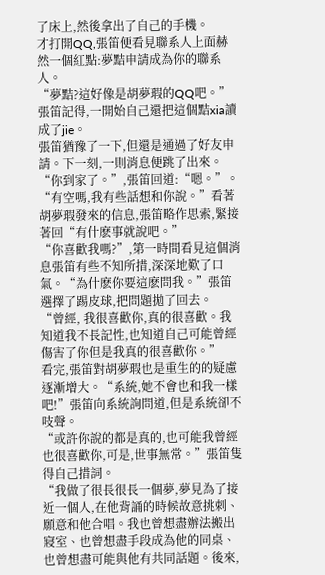了床上,然後拿出了自己的手機。
才打開QQ,張笛便看見聯系人上面赫然一個紅點:夢黠申請成為你的聯系人。
“夢黠?這好像是胡夢瑕的QQ吧。”張笛記得,一開始自己還把這個黠xia讀成了jie。
張笛猶豫了一下,但還是通過了好友申請。下一刻,一則消息便跳了出來。
“你到家了。”,張笛回道:“嗯。”。“有空嗎,我有些話想和你說。”看著胡夢瑕發來的信息,張笛略作思索,緊接著回“有什麽事就說吧。”
“你喜歡我嗎?”,第一時間看見這個消息張笛有些不知所措,深深地歎了口氣。“為什麽你要這麽問我。”張笛選擇了踢皮球,把問題拋了回去。
“曾經, 我很喜歡你,真的很喜歡。我知道我不長記性,也知道自己可能曾經傷害了你但是我真的很喜歡你。”
看完,張笛對胡夢瑕也是重生的的疑慮逐漸增大。“系統,她不會也和我一樣吧!”張笛向系統詢問道,但是系統卻不吱聲。
“或許你說的都是真的,也可能我曾經也很喜歡你,可是,世事無常。”張笛隻得自己措詞。
“我做了很長很長一個夢,夢見為了接近一個人,在他背誦的時候故意挑刺、願意和他合唱。我也曾想盡辦法搬出寢室、也曾想盡手段成為他的同桌、也曾想盡可能與他有共同話題。後來,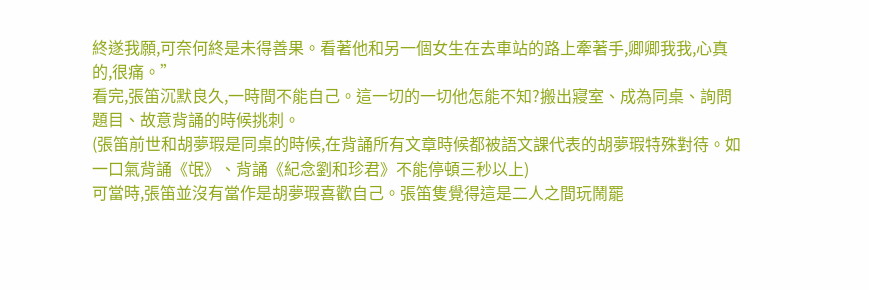終遂我願,可奈何終是未得善果。看著他和另一個女生在去車站的路上牽著手,卿卿我我,心真的,很痛。”
看完,張笛沉默良久,一時間不能自己。這一切的一切他怎能不知?搬出寢室、成為同桌、詢問題目、故意背誦的時候挑刺。
(張笛前世和胡夢瑕是同桌的時候,在背誦所有文章時候都被語文課代表的胡夢瑕特殊對待。如一口氣背誦《氓》、背誦《紀念劉和珍君》不能停頓三秒以上)
可當時,張笛並沒有當作是胡夢瑕喜歡自己。張笛隻覺得這是二人之間玩鬧罷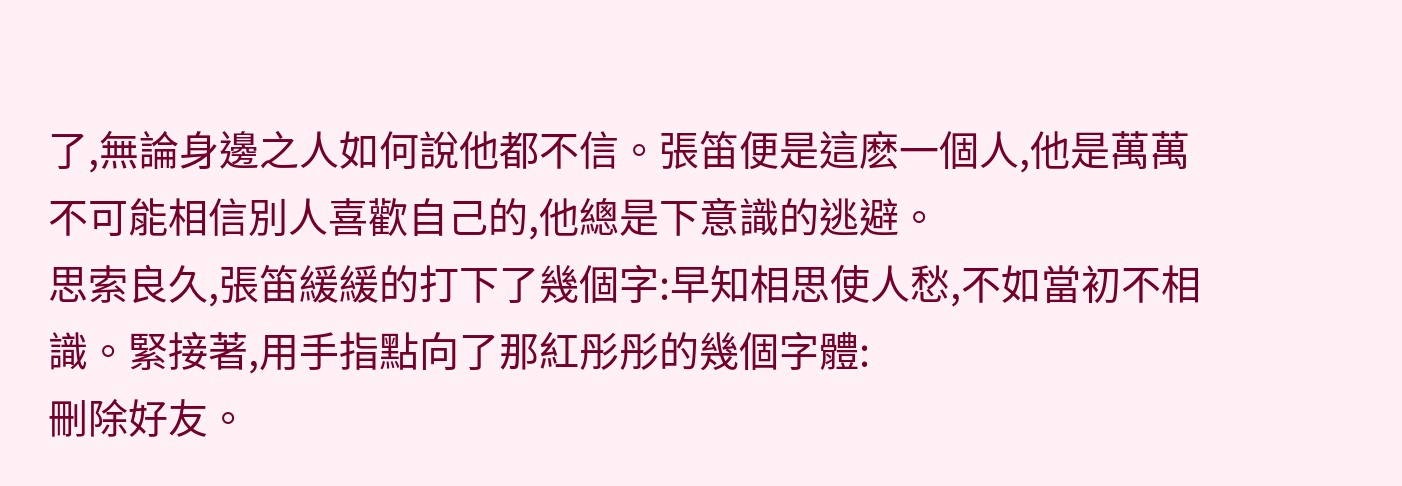了,無論身邊之人如何說他都不信。張笛便是這麽一個人,他是萬萬不可能相信別人喜歡自己的,他總是下意識的逃避。
思索良久,張笛緩緩的打下了幾個字:早知相思使人愁,不如當初不相識。緊接著,用手指點向了那紅彤彤的幾個字體:
刪除好友。